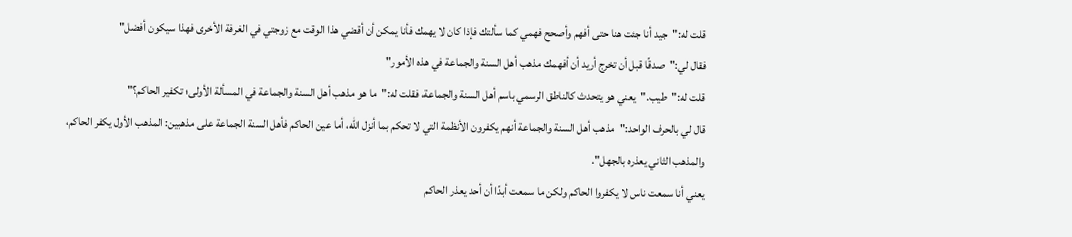قلت له:"جيد أنا جئت هنا حتى أفهم وأصحح فهمي كما سألتك فإذا كان لا يهمك فأنا يمكن أن أقضي هذا الوقت مع زوجتي في الغرفة الأخرى فهذا سيكون أفضل"
فقال لي:"صدقًا قبل أن تخرج أريد أن أفهمك مذهب أهل السنة والجماعة في هذه الأمور"
قلت له:"طيب."يعني هو يتحدث كالناطق الرسمي باسم أهل السنة والجماعة، فقلت له:"ما هو مذهب أهل السنة والجماعة في المسألة الأولى؛ تكفير الحاكم؟"
قال لي بالحرف الواحد:"مذهب أهل السنة والجماعة أنهم يكفرون الأنظمة التي لا تحكم بما أنزل الله، أما عين الحاكم فأهل السنة الجماعة على مذهبين: المذهب الأول يكفر الحاكم، والمذهب الثاني يعذره بالجهل".
يعني أنا سمعت ناس لا يكفروا الحاكم ولكن ما سمعت أبدًا أن أحد يعذر الحاكم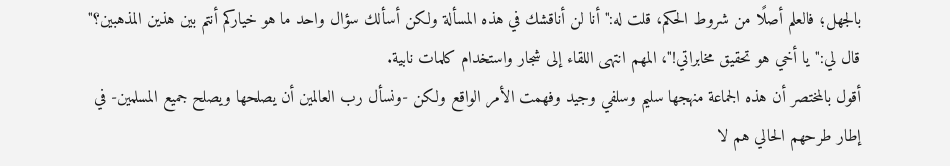بالجهل؛ فالعلم أصلًا من شروط الحكم، قلت له:"أنا لن أناقشك في هذه المسألة ولكن أسألك سؤال واحد ما هو خياركم أنتم بين هذين المذهبين؟"
قال لي:"يا أخي هو تحقيق مخابراتي!"، المهم انتهى اللقاء إلى شجار واستخدام كلمات نابية.
أقول بالمختصر أن هذه الجماعة منهجها سليم وسلفي وجيد وفهمت الأمر الواقع ولكن -ونسأل رب العالمين أن يصلحها ويصلح جميع المسلمين- في إطار طرحهم الحالي هم لا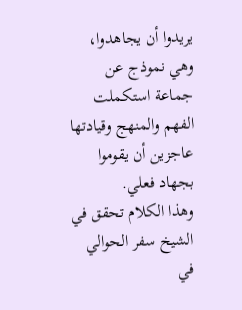يريدوا أن يجاهدوا، وهي نموذج عن جماعة استكملت الفهم والمنهج وقيادتها عاجزين أن يقوموا بجهاد فعلي.
وهذا الكلام تحقق في الشيخ سفر الحوالي في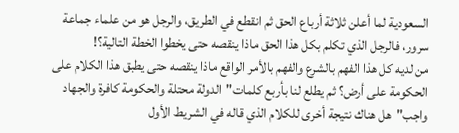السعودية لما أعلن ثلاثة أرباع الحق ثم انقطع في الطريق، والرجل هو من علماء جماعة سرور، فالرجل الذي تكلم بكل هذا الحق ماذا ينقصه حتى يخطوا الخطة التالية؟!
من لديه كل هذا الفهم بالشرع والفهم بالأمر الواقع ماذا ينقصه حتى يطبق هذا الكلام على الحكومة على أرض؟ ثم يطلع لنا بأربع كلمات"الدولة محتلة والحكومة كافرة والجهاد واجب"هل هناك نتيجة أخرى للكلام الذي قاله في الشريط الأول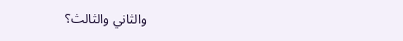والثاني والثالث؟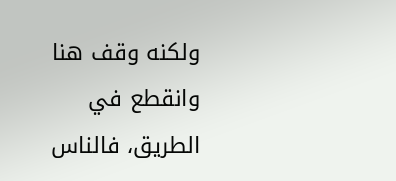ولكنه وقف هنا وانقطع في الطريق، فالناس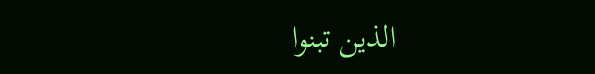الذين تبنوا